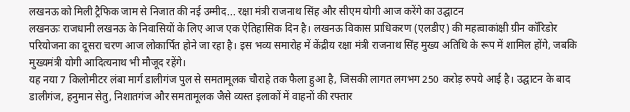लखनऊ को मिली ट्रैफिक जाम से निजात की नई उम्मीद... रक्षा मंत्री राजनाथ सिंह और सीएम योगी आज करेंगे का उद्घाटन
लखनऊः राजधानी लखनऊ के निवासियों के लिए आज एक ऐतिहासिक दिन है। लखनऊ विकास प्राधिकरण (एलडीए) की महत्वाकांक्षी ग्रीन कॉरिडोर परियोजना का दूसरा चरण आज लोकार्पित होने जा रहा है। इस भव्य समारोह में केंद्रीय रक्षा मंत्री राजनाथ सिंह मुख्य अतिथि के रूप में शामिल होंगे, जबकि मुख्यमंत्री योगी आदित्यनाथ भी मौजूद रहेंगे।
यह नया 7 किलोमीटर लंबा मार्ग डालीगंज पुल से समतामूलक चौराहे तक फैला हुआ है, जिसकी लागत लगभग 250 करोड़ रुपये आई है। उद्घाटन के बाद डालीगंज, हनुमान सेतु, निशातगंज और समतामूलक जैसे व्यस्त इलाकों में वाहनों की रफ्तार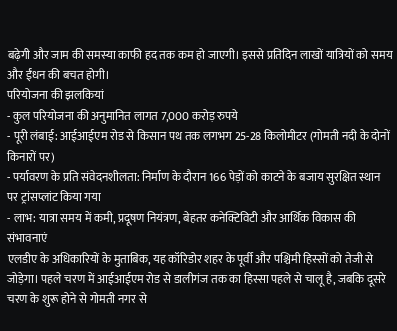बढ़ेगी और जाम की समस्या काफी हद तक कम हो जाएगी। इससे प्रतिदिन लाखों यात्रियों को समय और ईंधन की बचत होगी।
परियोजना की झलकियां
- कुल परियोजना की अनुमानित लागत 7,000 करोड़ रुपये
- पूरी लंबाई: आईआईएम रोड से किसान पथ तक लगभग 25-28 किलोमीटर (गोमती नदी के दोनों किनारों पर)
- पर्यावरण के प्रति संवेदनशीलता: निर्माण के दौरान 166 पेड़ों को काटने के बजाय सुरक्षित स्थान पर ट्रांसप्लांट किया गया
- लाभ: यात्रा समय में कमी, प्रदूषण नियंत्रण, बेहतर कनेक्टिविटी और आर्थिक विकास की संभावनाएं
एलडीए के अधिकारियों के मुताबिक, यह कॉरिडोर शहर के पूर्वी और पश्चिमी हिस्सों को तेजी से जोड़ेगा। पहले चरण में आईआईएम रोड से डालीगंज तक का हिस्सा पहले से चालू है, जबकि दूसरे चरण के शुरू होने से गोमती नगर से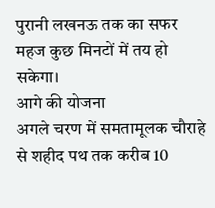पुरानी लखनऊ तक का सफर महज कुछ मिनटों में तय हो सकेगा।
आगे की योजना
अगले चरण में समतामूलक चौराहे से शहीद पथ तक करीब 10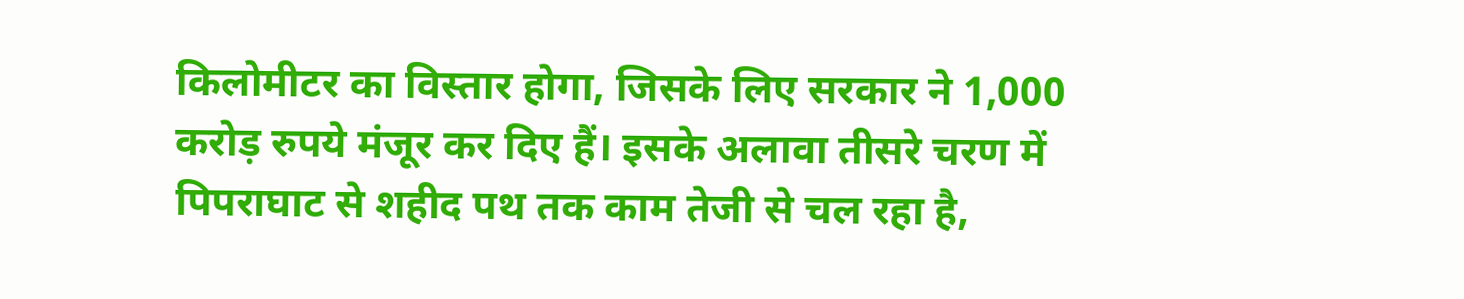किलोमीटर का विस्तार होगा, जिसके लिए सरकार ने 1,000 करोड़ रुपये मंजूर कर दिए हैं। इसके अलावा तीसरे चरण में पिपराघाट से शहीद पथ तक काम तेजी से चल रहा है,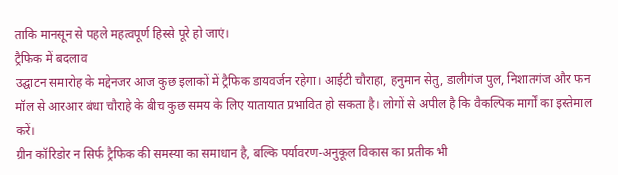ताकि मानसून से पहले महत्वपूर्ण हिस्से पूरे हो जाएं।
ट्रैफिक में बदलाव
उद्घाटन समारोह के मद्देनजर आज कुछ इलाकों में ट्रैफिक डायवर्जन रहेगा। आईटी चौराहा, हनुमान सेतु, डालीगंज पुल, निशातगंज और फन मॉल से आरआर बंधा चौराहे के बीच कुछ समय के लिए यातायात प्रभावित हो सकता है। लोगों से अपील है कि वैकल्पिक मार्गों का इस्तेमाल करें।
ग्रीन कॉरिडोर न सिर्फ ट्रैफिक की समस्या का समाधान है, बल्कि पर्यावरण-अनुकूल विकास का प्रतीक भी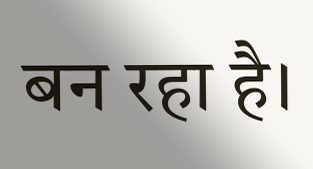बन रहा है।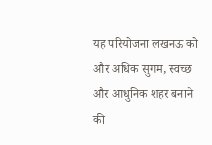यह परियोजना लखनऊ को और अधिक सुगम, स्वच्छ और आधुनिक शहर बनाने की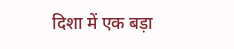दिशा में एक बड़ा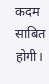कदम साबित होगी।